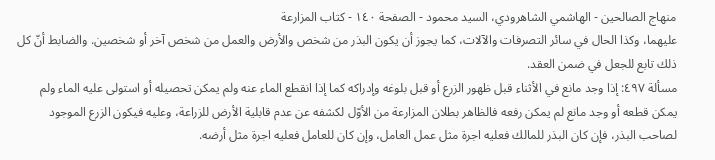منهاج الصالحين - الهاشمي الشاهرودي، السيد محمود - الصفحة ١٤٠ - كتاب المزارعة
عليهما، وكذا الحال في سائر التصرفات والآلات، كما يجوز أن يكون البذر من شخص والأرض والعمل من شخص آخر أو شخصين. والضابط أنّ كل ذلك تابع للجعل في ضمن العقد.
مسألة ٤٩٧: إذا وجد مانع في الأثناء قبل ظهور الزرع أو قبل بلوغه وإدراكه كما إذا انقطع الماء عنه ولم يمكن تحصيله أو استولى عليه الماء ولم يمكن قطعه أو وجد مانع لم يمكن رفعه فالظاهر بطلان المزارعة من الأوّل لكشفه عن عدم قابلية الأرض للزراعة، وعليه فيكون الزرع الموجود لصاحب البذر، فإن كان البذر للمالك فعليه اجرة مثل عمل العامل، وإن كان للعامل فعليه اجرة مثل أرضه.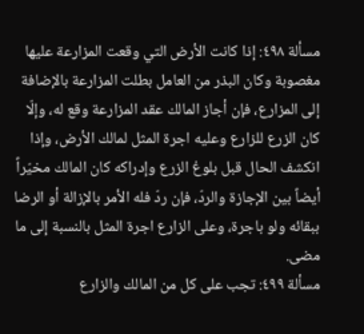مسألة ٤٩٨: إذا كانت الأرض التي وقعت المزارعة عليها مغصوبة وكان البذر من العامل بطلت المزارعة بالإضافة إلى المزارع، فإن أجاز المالك عقد المزارعة وقع له، وإلّا كان الزرع للزارع وعليه اجرة المثل لمالك الأرض، وإذا انكشف الحال قبل بلوغ الزرع وإدراكه كان المالك مخيّراً أيضاً بين الإجازة والردّ، فإن ردّ فله الأمر بالإزالة أو الرضا ببقائه ولو باجرة، وعلى الزارع اجرة المثل بالنسبة إلى ما مضى.
مسألة ٤٩٩: تجب على كل من المالك والزارع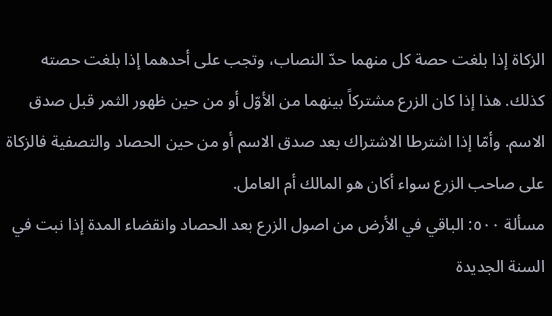الزكاة إذا بلغت حصة كل منهما حدّ النصاب، وتجب على أحدهما إذا بلغت حصته كذلك. هذا إذا كان الزرع مشتركاً بينهما من الأوّل أو من حين ظهور الثمر قبل صدق الاسم. وأمّا إذا اشترطا الاشتراك بعد صدق الاسم أو من حين الحصاد والتصفية فالزكاة على صاحب الزرع سواء أكان هو المالك أم العامل.
مسألة ٥٠٠: الباقي في الأرض من اصول الزرع بعد الحصاد وانقضاء المدة إذا نبت في السنة الجديدة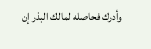وأدرك فحاصله لمالك البذر إن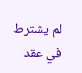لم يشترط في عقد